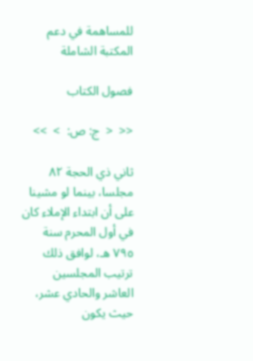للمساهمة في دعم المكتبة الشاملة

فصول الكتاب

<<  <  ج: ص:  >  >>

ثاني ذي الحجة ٨٢ مجلسا، بينما لو مشينا على أن ابتداء الإملاء كان في أول المحرم سنة ٧٩٥ هـ، لوافق ذلك ترتيب المجلسين العاشر والحادي عشر، حيث يكون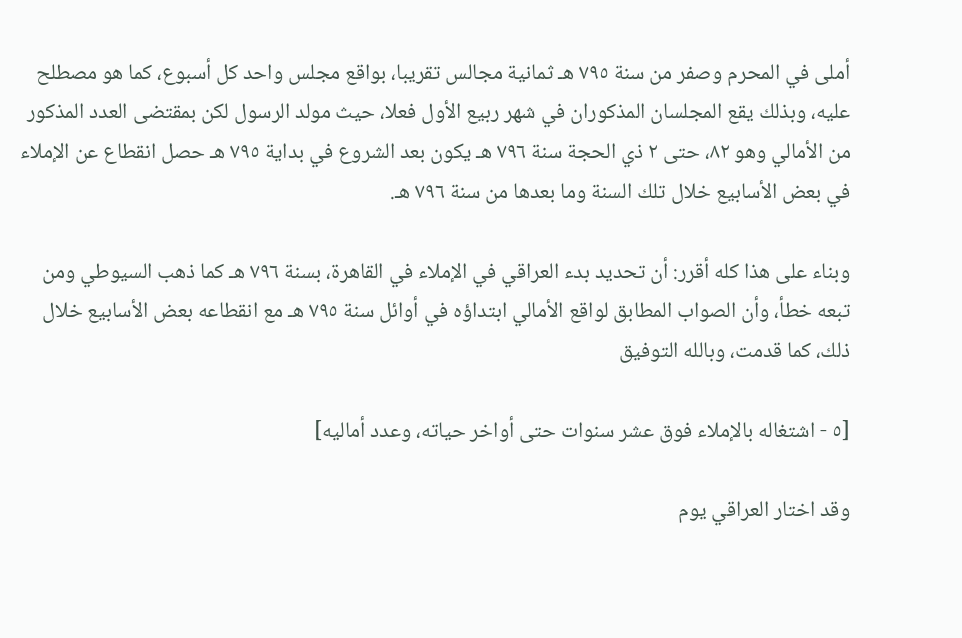أملى في المحرم وصفر من سنة ٧٩٥ هـ ثمانية مجالس تقريبا، بواقع مجلس واحد كل أسبوع، كما هو مصطلح عليه، وبذلك يقع المجلسان المذكوران في شهر ربيع الأول فعلا، حيث مولد الرسول لكن بمقتضى العدد المذكور من الأمالي وهو ٨٢، حتى ٢ ذي الحجة سنة ٧٩٦ هـ يكون بعد الشروع في بداية ٧٩٥ هـ حصل انقطاع عن الإملاء في بعض الأسابيع خلال تلك السنة وما بعدها من سنة ٧٩٦ هـ.

وبناء على هذا كله أقرر: أن تحديد بدء العراقي في الإملاء في القاهرة، بسنة ٧٩٦ هـ كما ذهب السيوطي ومن تبعه خطأ، وأن الصواب المطابق لواقع الأمالي ابتداؤه في أوائل سنة ٧٩٥ هـ مع انقطاعه بعض الأسابيع خلال ذلك، كما قدمت، وبالله التوفيق

[٥ - اشتغاله بالإملاء فوق عشر سنوات حتى أواخر حياته، وعدد أماليه]

وقد اختار العراقي يوم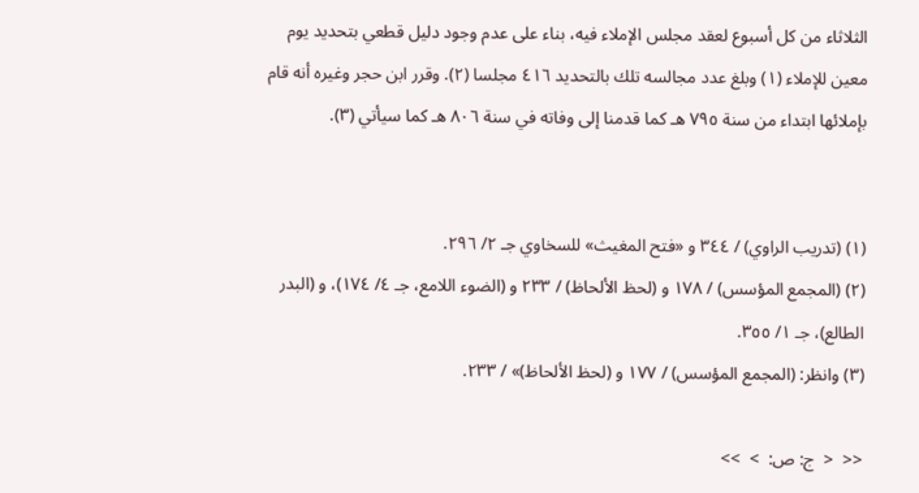الثلاثاء من كل أسبوع لعقد مجلس الإملاء فيه، بناء على عدم وجود دليل قطعي بتحديد يوم معين للإملاء (١) وبلغ عدد مجالسه تلك بالتحديد ٤١٦ مجلسا (٢). وقرر ابن حجر وغيره أنه قام بإملائها ابتداء من سنة ٧٩٥ هـ كما قدمنا إلى وفاته في سنة ٨٠٦ هـ كما سيأتي (٣).


(١) (تدريب الراوي) / ٣٤٤ و «فتح المغيث» للسخاوي جـ ٢/ ٢٩٦.
(٢) (المجمع المؤسس) / ١٧٨ و (لحظ الألحاظ) / ٢٣٣ و (الضوء اللامع، جـ ٤/ ١٧٤)، و (البدر الطالع)، جـ ١/ ٣٥٥.
(٣) وانظر: (المجمع المؤسس) / ١٧٧ و (لحظ الألحاظ)» / ٢٣٣.

<<  <  ج: ص:  >  >>